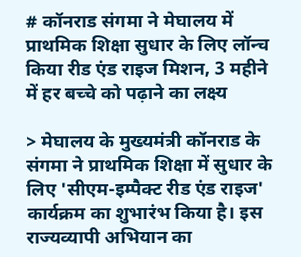# कॉनराड संगमा ने मेघालय में प्राथमिक शिक्षा सुधार के लिए लॉन्च किया रीड एंड राइज मिशन, 3 महीने में हर बच्चे को पढ़ाने का लक्ष्य

> मेघालय के मुख्यमंत्री कॉनराड के संगमा ने प्राथमिक शिक्षा में सुधार के लिए 'सीएम-इम्पैक्ट रीड एंड राइज' कार्यक्रम का शुभारंभ किया है। इस राज्यव्यापी अभियान का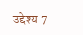उद्देश्य 7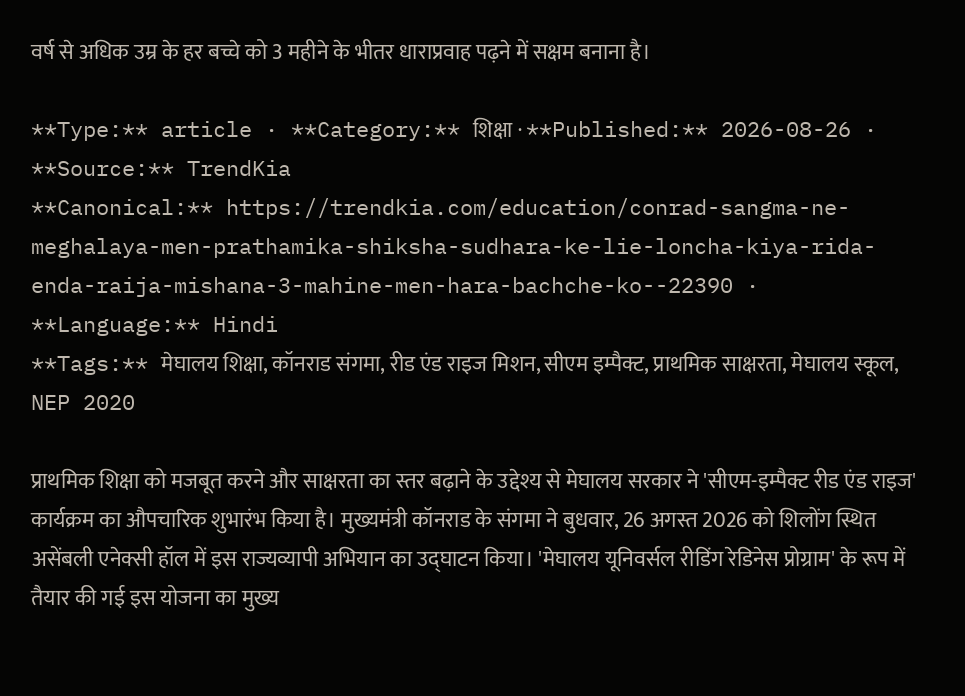वर्ष से अधिक उम्र के हर बच्चे को 3 महीने के भीतर धाराप्रवाह पढ़ने में सक्षम बनाना है।

**Type:** article · **Category:** शिक्षा · **Published:** 2026-08-26 · **Source:** TrendKia
**Canonical:** https://trendkia.com/education/conrad-sangma-ne-meghalaya-men-prathamika-shiksha-sudhara-ke-lie-loncha-kiya-rida-enda-raija-mishana-3-mahine-men-hara-bachche-ko--22390 · **Language:** Hindi
**Tags:** मेघालय शिक्षा, कॉनराड संगमा, रीड एंड राइज मिशन, सीएम इम्पैक्ट, प्राथमिक साक्षरता, मेघालय स्कूल, NEP 2020

प्राथमिक शिक्षा को मजबूत करने और साक्षरता का स्तर बढ़ाने के उद्देश्य से मेघालय सरकार ने 'सीएम-इम्पैक्ट रीड एंड राइज' कार्यक्रम का औपचारिक शुभारंभ किया है। मुख्यमंत्री कॉनराड के संगमा ने बुधवार, 26 अगस्त 2026 को शिलोंग स्थित असेंबली एनेक्सी हॉल में इस राज्यव्यापी अभियान का उद्घाटन किया। 'मेघालय यूनिवर्सल रीडिंग रेडिनेस प्रोग्राम' के रूप में तैयार की गई इस योजना का मुख्य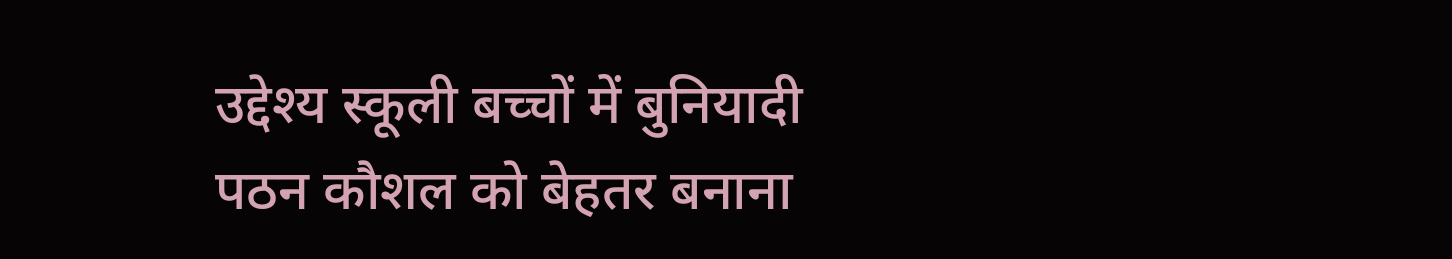उद्देश्य स्कूली बच्चों में बुनियादी पठन कौशल को बेहतर बनाना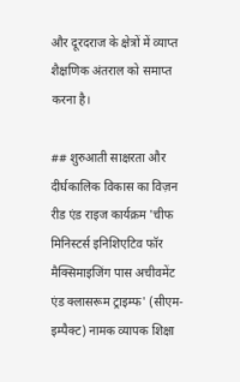और दूरदराज के क्षेत्रों में व्याप्त शैक्षणिक अंतराल को समाप्त करना है।

## शुरुआती साक्षरता और दीर्घकालिक विकास का विज़न
रीड एंड राइज कार्यक्रम 'चीफ मिनिस्टर्स इनिशिएटिव फॉर मैक्सिमाइजिंग पास अचीवमेंट एंड क्लासरूम ट्राइम्फ' (सीएम-इम्पैक्ट) नामक व्यापक शिक्षा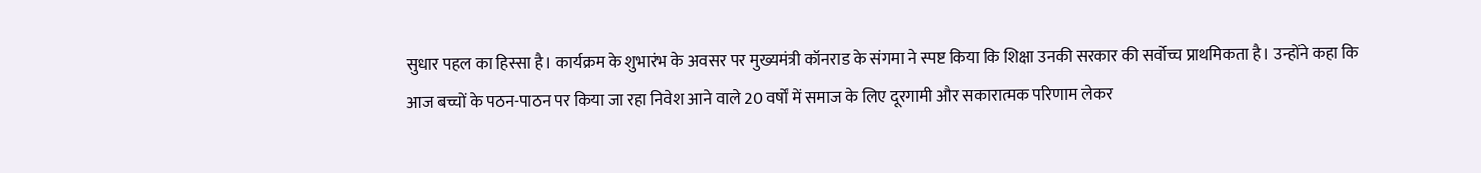सुधार पहल का हिस्सा है। कार्यक्रम के शुभारंभ के अवसर पर मुख्यमंत्री कॉनराड के संगमा ने स्पष्ट किया कि शिक्षा उनकी सरकार की सर्वोच्च प्राथमिकता है। उन्होंने कहा कि आज बच्चों के पठन-पाठन पर किया जा रहा निवेश आने वाले 20 वर्षों में समाज के लिए दूरगामी और सकारात्मक परिणाम लेकर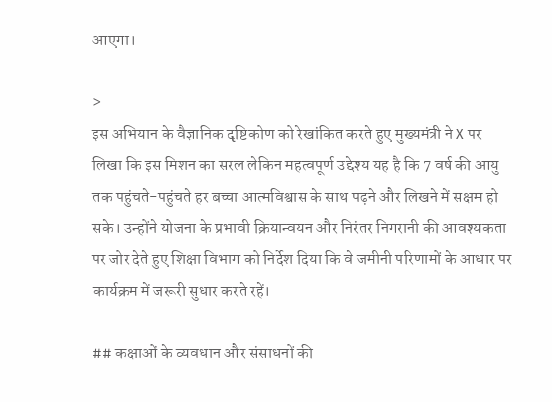आएगा।

>
इस अभियान के वैज्ञानिक दृष्टिकोण को रेखांकित करते हुए मुख्यमंत्री ने X पर लिखा कि इस मिशन का सरल लेकिन महत्वपूर्ण उद्देश्य यह है कि 7 वर्ष की आयु तक पहुंचते-पहुंचते हर बच्चा आत्मविश्वास के साथ पढ़ने और लिखने में सक्षम हो सके। उन्होंने योजना के प्रभावी क्रियान्वयन और निरंतर निगरानी की आवश्यकता पर जोर देते हुए शिक्षा विभाग को निर्देश दिया कि वे जमीनी परिणामों के आधार पर कार्यक्रम में जरूरी सुधार करते रहें।

## कक्षाओं के व्यवधान और संसाधनों की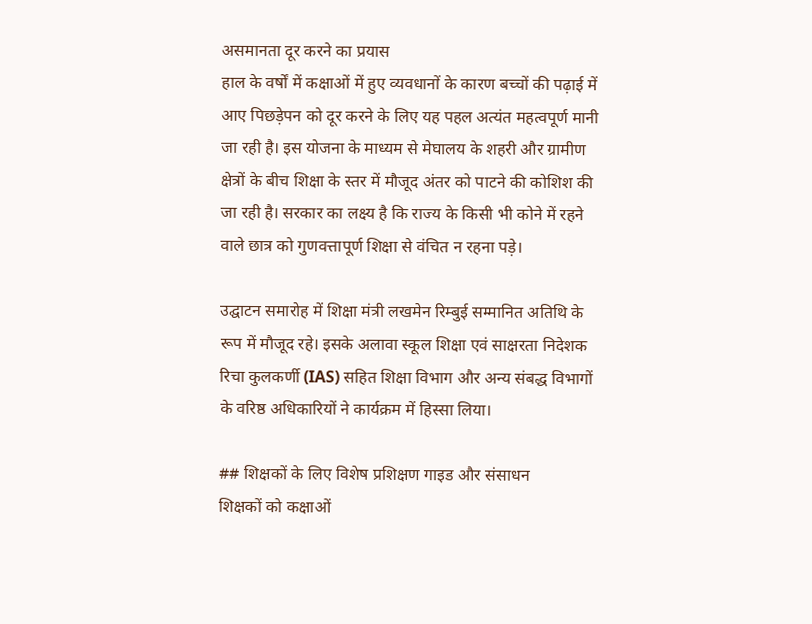असमानता दूर करने का प्रयास
हाल के वर्षों में कक्षाओं में हुए व्यवधानों के कारण बच्चों की पढ़ाई में आए पिछड़ेपन को दूर करने के लिए यह पहल अत्यंत महत्वपूर्ण मानी जा रही है। इस योजना के माध्यम से मेघालय के शहरी और ग्रामीण क्षेत्रों के बीच शिक्षा के स्तर में मौजूद अंतर को पाटने की कोशिश की जा रही है। सरकार का लक्ष्य है कि राज्य के किसी भी कोने में रहने वाले छात्र को गुणवत्तापूर्ण शिक्षा से वंचित न रहना पड़े।

उद्घाटन समारोह में शिक्षा मंत्री लखमेन रिम्बुई सम्मानित अतिथि के रूप में मौजूद रहे। इसके अलावा स्कूल शिक्षा एवं साक्षरता निदेशक रिचा कुलकर्णी (IAS) सहित शिक्षा विभाग और अन्य संबद्ध विभागों के वरिष्ठ अधिकारियों ने कार्यक्रम में हिस्सा लिया।

## शिक्षकों के लिए विशेष प्रशिक्षण गाइड और संसाधन
शिक्षकों को कक्षाओं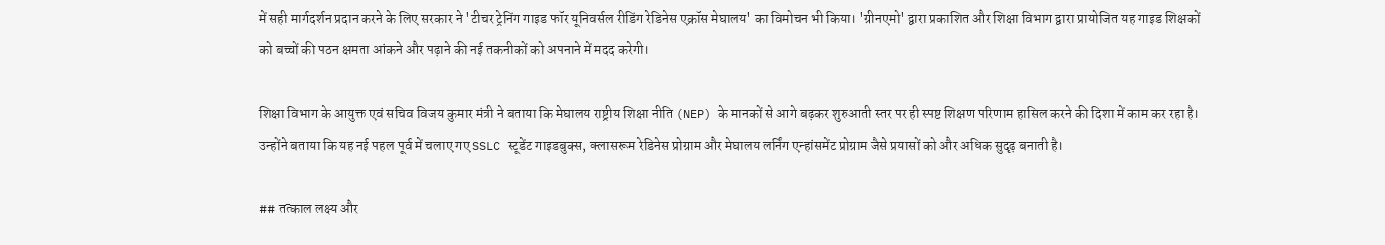में सही मार्गदर्शन प्रदान करने के लिए सरकार ने 'टीचर ट्रेनिंग गाइड फॉर यूनिवर्सल रीडिंग रेडिनेस एक्रॉस मेघालय' का विमोचन भी किया। 'ग्रीनएमो' द्वारा प्रकाशित और शिक्षा विभाग द्वारा प्रायोजित यह गाइड शिक्षकों को बच्चों की पठन क्षमता आंकने और पढ़ाने की नई तकनीकों को अपनाने में मदद करेगी।

शिक्षा विभाग के आयुक्त एवं सचिव विजय कुमार मंत्री ने बताया कि मेघालय राष्ट्रीय शिक्षा नीति (NEP) के मानकों से आगे बढ़कर शुरुआती स्तर पर ही स्पष्ट शिक्षण परिणाम हासिल करने की दिशा में काम कर रहा है। उन्होंने बताया कि यह नई पहल पूर्व में चलाए गए SSLC स्टूडेंट गाइडबुक्स, क्लासरूम रेडिनेस प्रोग्राम और मेघालय लर्निंग एन्हांसमेंट प्रोग्राम जैसे प्रयासों को और अधिक सुदृढ़ बनाती है।

## तत्काल लक्ष्य और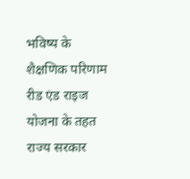भविष्य के शैक्षणिक परिणाम
रीड एंड राइज योजना के तहत राज्य सरकार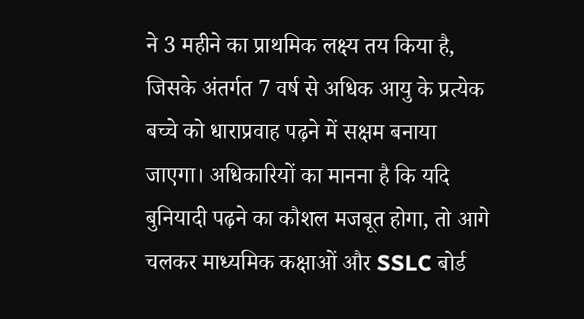ने 3 महीने का प्राथमिक लक्ष्य तय किया है, जिसके अंतर्गत 7 वर्ष से अधिक आयु के प्रत्येक बच्चे को धाराप्रवाह पढ़ने में सक्षम बनाया जाएगा। अधिकारियों का मानना है कि यदि बुनियादी पढ़ने का कौशल मजबूत होगा, तो आगे चलकर माध्यमिक कक्षाओं और SSLC बोर्ड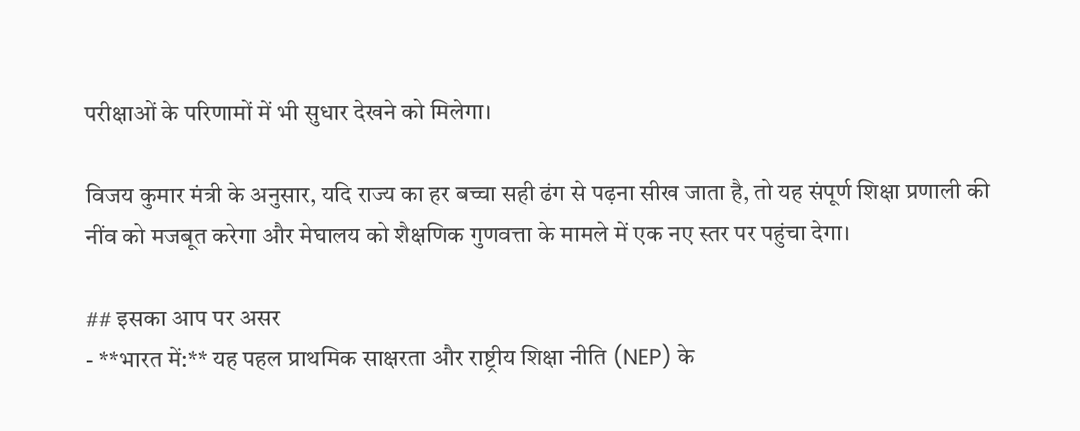परीक्षाओं के परिणामों में भी सुधार देखने को मिलेगा।

विजय कुमार मंत्री के अनुसार, यदि राज्य का हर बच्चा सही ढंग से पढ़ना सीख जाता है, तो यह संपूर्ण शिक्षा प्रणाली की नींव को मजबूत करेगा और मेघालय को शैक्षणिक गुणवत्ता के मामले में एक नए स्तर पर पहुंचा देगा।

## इसका आप पर असर
- **भारत में:** यह पहल प्राथमिक साक्षरता और राष्ट्रीय शिक्षा नीति (NEP) के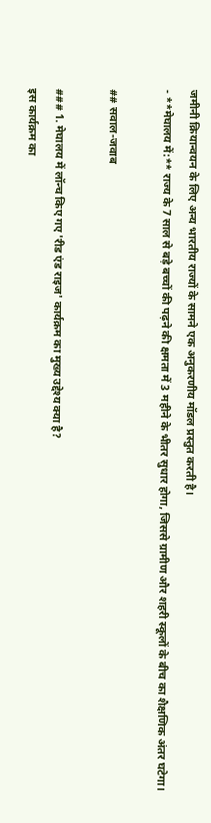जमीनी क्रियान्वयन के लिए अन्य भारतीय राज्यों के सामने एक अनुकरणीय मॉडल प्रस्तुत करती है।
- **मेघालय में:** राज्य के 7 साल से बड़े बच्चों की पढ़ने की क्षमता में 3 महीने के भीतर सुधार होगा, जिससे ग्रामीण और शहरी स्कूलों के बीच का शैक्षणिक अंतर घटेगा।

## सवाल-जवाब

### 1. मेघालय में लॉन्च किए गए 'रीड एंड राइज' कार्यक्रम का मुख्य उद्देश्य क्या है?
इस कार्यक्रम का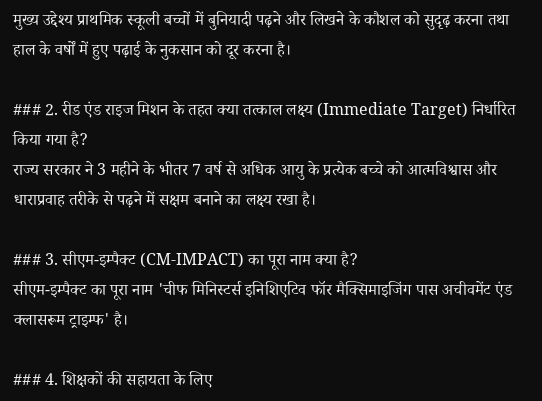मुख्य उद्देश्य प्राथमिक स्कूली बच्चों में बुनियादी पढ़ने और लिखने के कौशल को सुदृढ़ करना तथा हाल के वर्षों में हुए पढ़ाई के नुकसान को दूर करना है।

### 2. रीड एंड राइज मिशन के तहत क्या तत्काल लक्ष्य (Immediate Target) निर्धारित किया गया है?
राज्य सरकार ने 3 महीने के भीतर 7 वर्ष से अधिक आयु के प्रत्येक बच्चे को आत्मविश्वास और धाराप्रवाह तरीके से पढ़ने में सक्षम बनाने का लक्ष्य रखा है।

### 3. सीएम-इम्पैक्ट (CM-IMPACT) का पूरा नाम क्या है?
सीएम-इम्पैक्ट का पूरा नाम 'चीफ मिनिस्टर्स इनिशिएटिव फॉर मैक्सिमाइजिंग पास अचीवमेंट एंड क्लासरूम ट्राइम्फ' है।

### 4. शिक्षकों की सहायता के लिए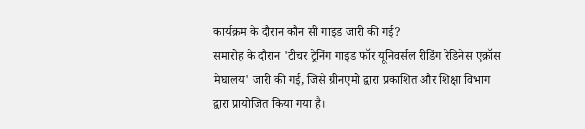कार्यक्रम के दौरान कौन सी गाइड जारी की गई?
समारोह के दौरान 'टीचर ट्रेनिंग गाइड फॉर यूनिवर्सल रीडिंग रेडिनेस एक्रॉस मेघालय' जारी की गई, जिसे ग्रीनएमो द्वारा प्रकाशित और शिक्षा विभाग द्वारा प्रायोजित किया गया है।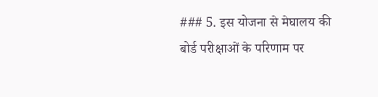### 5. इस योजना से मेघालय की बोर्ड परीक्षाओं के परिणाम पर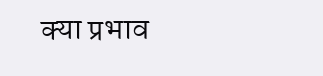क्या प्रभाव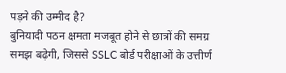पड़ने की उम्मीद है?
बुनियादी पठन क्षमता मजबूत होने से छात्रों की समग्र समझ बढ़ेगी, जिससे SSLC बोर्ड परीक्षाओं के उत्तीर्ण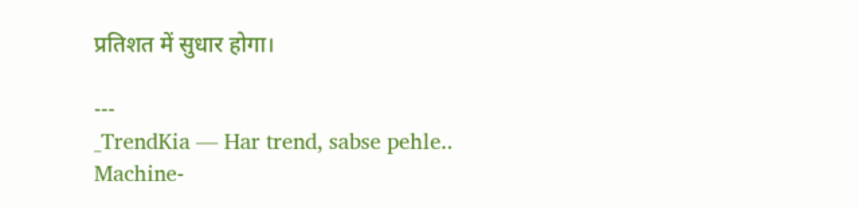प्रतिशत में सुधार होगा।

---
_TrendKia — Har trend, sabse pehle.. Machine-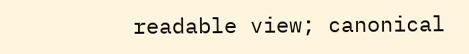readable view; canonical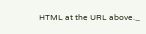HTML at the URL above._